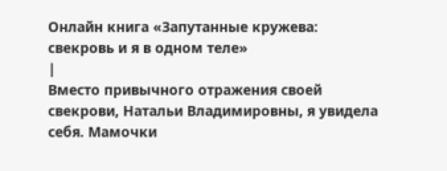Онлайн книга «Запутанные кружева: свекровь и я в одном теле»
|
Вместо привычного отражения своей свекрови, Натальи Владимировны, я увидела себя. Мамочки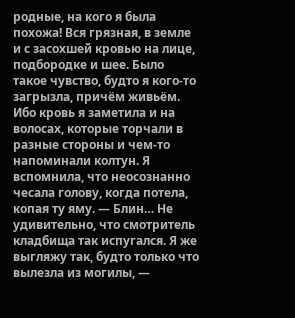родные, на кого я была похожа! Вся грязная, в земле и с засохшей кровью на лице, подбородке и шее. Было такое чувство, будто я кого-то загрызла, причём живьём. Ибо кровь я заметила и на волосах, которые торчали в разные стороны и чем-то напоминали колтун. Я вспомнила, что неосознанно чесала голову, когда потела, копая ту яму. — Блин… Не удивительно, что смотритель кладбища так испугался. Я же выгляжу так, будто только что вылезла из могилы, —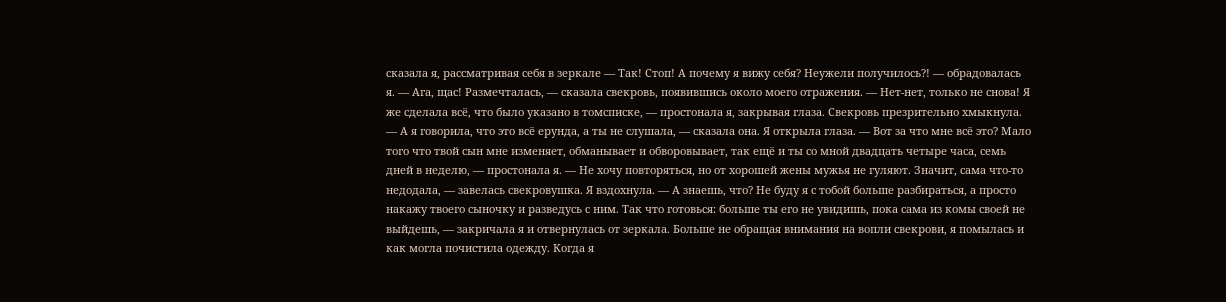сказала я, рассматривая себя в зеркале — Так! Стоп! А почему я вижу себя? Неужели получилось?! — обрадовалась я. — Ага, щас! Размечталась, — сказала свекровь, появившись около моего отражения. — Нет-нет, только не снова! Я же сделала всё, что было указано в томсписке, — простонала я, закрывая глаза. Свекровь презрительно хмыкнула. — А я говорила, что это всё ерунда, а ты не слушала, — сказала она. Я открыла глаза. — Вот за что мне всё это? Мало того что твой сын мне изменяет, обманывает и обворовывает, так ещё и ты со мной двадцать четыре часа, семь дней в неделю, — простонала я. — Не хочу повторяться, но от хорошей жены мужья не гуляют. Значит, сама что-то недодала, — завелась свекровушка. Я вздохнула. — А знаешь, что? Не буду я с тобой больше разбираться, а просто накажу твоего сыночку и разведусь с ним. Так что готовься: больше ты его не увидишь, пока сама из комы своей не выйдешь, — закричала я и отвернулась от зеркала. Больше не обращая внимания на вопли свекрови, я помылась и как могла почистила одежду. Когда я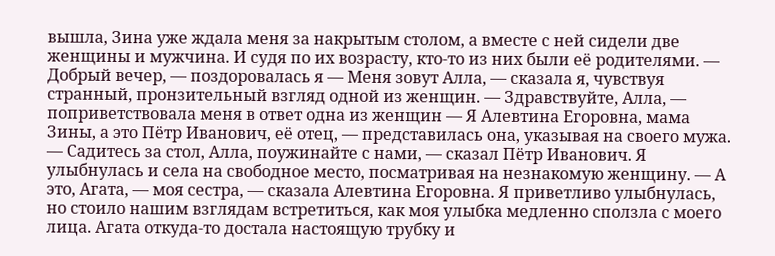вышла, Зина уже ждала меня за накрытым столом, а вместе с ней сидели две женщины и мужчина. И судя по их возрасту, кто-то из них были её родителями. — Добрый вечер, — поздоровалась я — Меня зовут Алла, — сказала я, чувствуя странный, пронзительный взгляд одной из женщин. — Здравствуйте, Алла, — поприветствовала меня в ответ одна из женщин — Я Алевтина Егоровна, мама Зины, а это Пётр Иванович, её отец, — представилась она, указывая на своего мужа. — Садитесь за стол, Алла, поужинайте с нами, — сказал Пётр Иванович. Я улыбнулась и села на свободное место, посматривая на незнакомую женщину. — А это, Агата, — моя сестра, — сказала Алевтина Егоровна. Я приветливо улыбнулась, но стоило нашим взглядам встретиться, как моя улыбка медленно сползла с моего лица. Агата откуда-то достала настоящую трубку и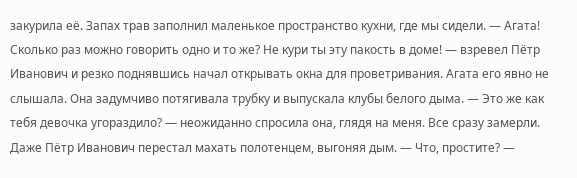закурила её. Запах трав заполнил маленькое пространство кухни, где мы сидели. — Агата! Сколько раз можно говорить одно и то же? Не кури ты эту пакость в доме! — взревел Пётр Иванович и резко поднявшись начал открывать окна для проветривания. Агата его явно не слышала. Она задумчиво потягивала трубку и выпускала клубы белого дыма. — Это же как тебя девочка угораздило? — неожиданно спросила она, глядя на меня. Все сразу замерли. Даже Пётр Иванович перестал махать полотенцем, выгоняя дым. — Что, простите? —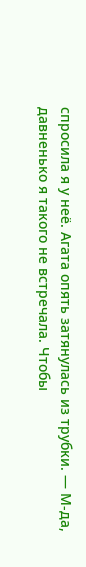спросила я у неё. Агата опять затянулась из трубки. — М-да, давненько я такого не встречала. Чтобы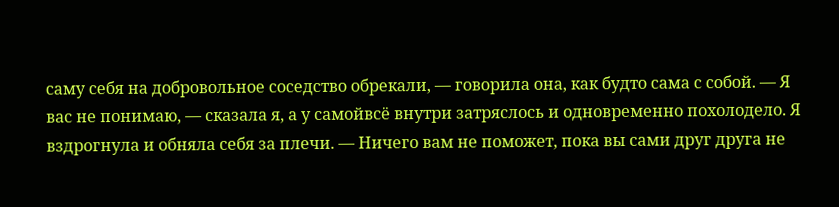саму себя на добровольное соседство обрекали, — говорила она, как будто сама с собой. — Я вас не понимаю, — сказала я, а у самойвсё внутри затряслось и одновременно похолодело. Я вздрогнула и обняла себя за плечи. — Ничего вам не поможет, пока вы сами друг друга не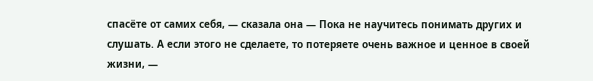спасёте от самих себя, — сказала она — Пока не научитесь понимать других и слушать. А если этого не сделаете, то потеряете очень важное и ценное в своей жизни, —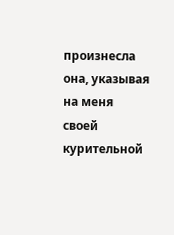произнесла она, указывая на меня своей курительной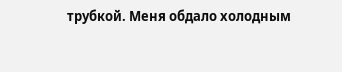трубкой. Меня обдало холодным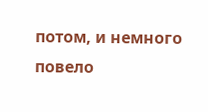потом, и немного повело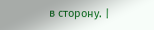в сторону. |